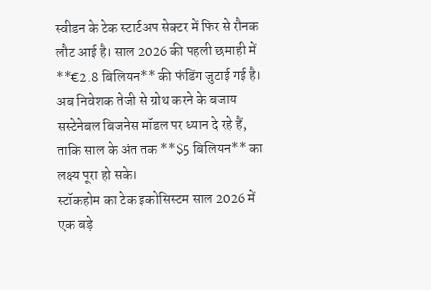स्वीडन के टेक स्टार्टअप सेक्टर में फिर से रौनक लौट आई है। साल 2026 की पहली छमाही में **€2.8 बिलियन** की फंडिंग जुटाई गई है। अब निवेशक तेजी से ग्रोथ करने के बजाय सस्टेनेबल बिजनेस मॉडल पर ध्यान दे रहे हैं, ताकि साल के अंत तक **$5 बिलियन** का लक्ष्य पूरा हो सके।
स्टॉकहोम का टेक इकोसिस्टम साल 2026 में एक बड़े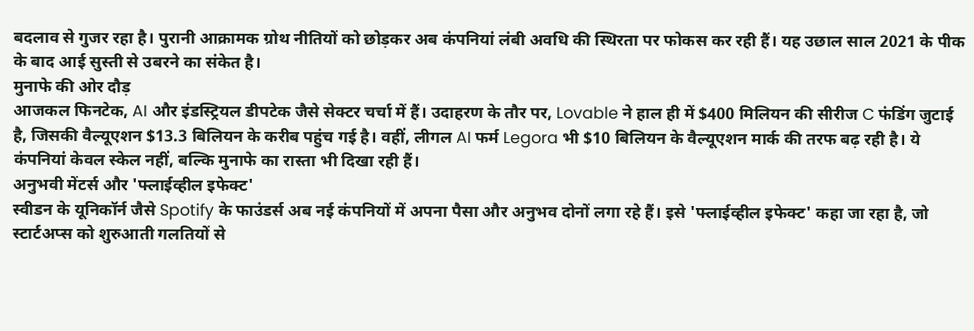बदलाव से गुजर रहा है। पुरानी आक्रामक ग्रोथ नीतियों को छोड़कर अब कंपनियां लंबी अवधि की स्थिरता पर फोकस कर रही हैं। यह उछाल साल 2021 के पीक के बाद आई सुस्ती से उबरने का संकेत है।
मुनाफे की ओर दौड़
आजकल फिनटेक, AI और इंडस्ट्रियल डीपटेक जैसे सेक्टर चर्चा में हैं। उदाहरण के तौर पर, Lovable ने हाल ही में $400 मिलियन की सीरीज C फंडिंग जुटाई है, जिसकी वैल्यूएशन $13.3 बिलियन के करीब पहुंच गई है। वहीं, लीगल AI फर्म Legora भी $10 बिलियन के वैल्यूएशन मार्क की तरफ बढ़ रही है। ये कंपनियां केवल स्केल नहीं, बल्कि मुनाफे का रास्ता भी दिखा रही हैं।
अनुभवी मेंटर्स और 'फ्लाईव्हील इफेक्ट'
स्वीडन के यूनिकॉर्न जैसे Spotify के फाउंडर्स अब नई कंपनियों में अपना पैसा और अनुभव दोनों लगा रहे हैं। इसे 'फ्लाईव्हील इफेक्ट' कहा जा रहा है, जो स्टार्टअप्स को शुरुआती गलतियों से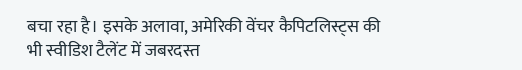बचा रहा है। इसके अलावा, अमेरिकी वेंचर कैपिटलिस्ट्स की भी स्वीडिश टैलेंट में जबरदस्त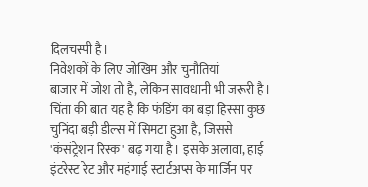दिलचस्पी है।
निवेशकों के लिए जोखिम और चुनौतियां
बाजार में जोश तो है, लेकिन सावधानी भी जरूरी है। चिंता की बात यह है कि फंडिंग का बड़ा हिस्सा कुछ चुनिंदा बड़ी डील्स में सिमटा हुआ है, जिससे 'कंसंट्रेशन रिस्क' बढ़ गया है। इसके अलावा, हाई इंटरेस्ट रेट और महंगाई स्टार्टअप्स के मार्जिन पर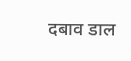दबाव डाल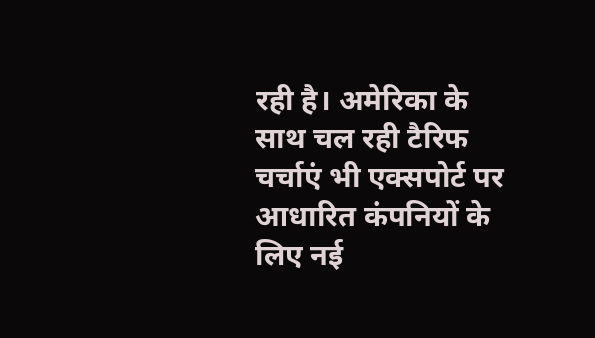रही है। अमेरिका के साथ चल रही टैरिफ चर्चाएं भी एक्सपोर्ट पर आधारित कंपनियों के लिए नई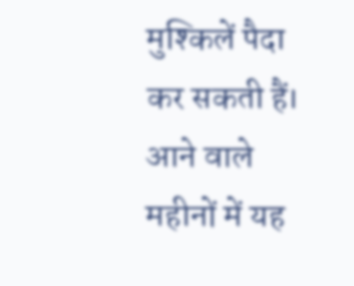मुश्किलें पैदा कर सकती हैं। आने वाले महीनों में यह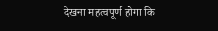देखना महत्वपूर्ण होगा कि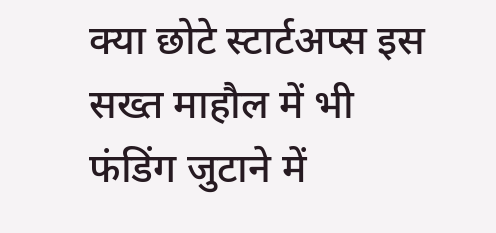क्या छोटे स्टार्टअप्स इस सख्त माहौल में भी फंडिंग जुटाने में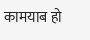कामयाब हो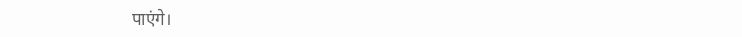पाएंगे।